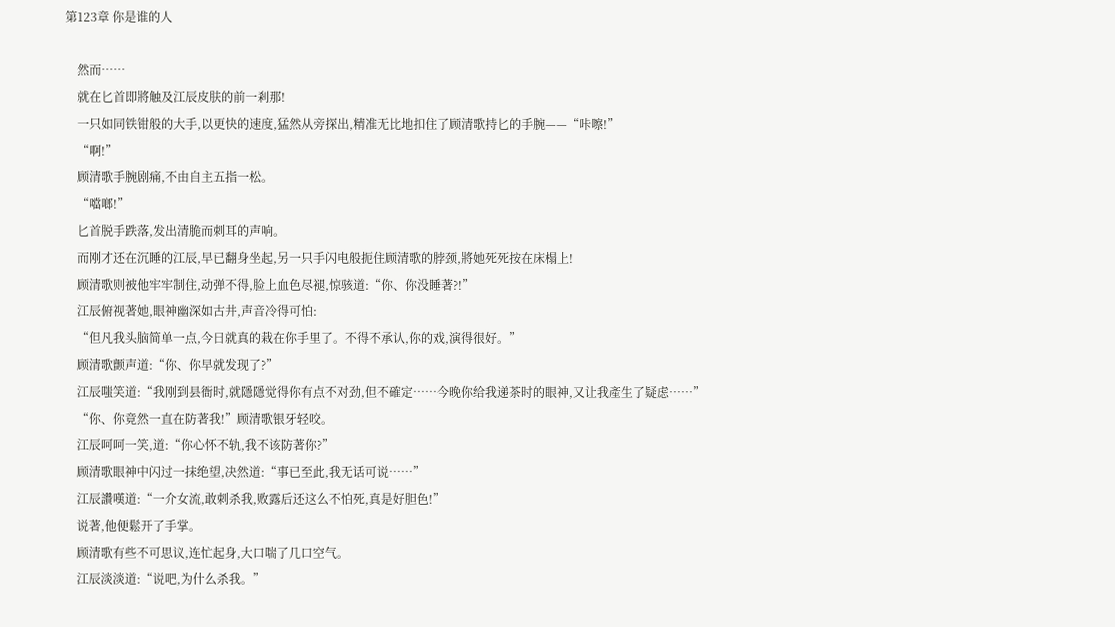第123章 你是谁的人

    然而……
    就在匕首即將触及江辰皮肤的前一剎那!
    一只如同铁钳般的大手,以更快的速度,猛然从旁探出,精准无比地扣住了顾清歌持匕的手腕——“咔嚓!”
    “啊!”
    顾清歌手腕剧痛,不由自主五指一松。
    “噹啷!”
    匕首脱手跌落,发出清脆而刺耳的声响。
    而刚才还在沉睡的江辰,早已翻身坐起,另一只手闪电般扼住顾清歌的脖颈,將她死死按在床榻上!
    顾清歌则被他牢牢制住,动弹不得,脸上血色尽褪,惊骇道:“你、你没睡著?!”
    江辰俯视著她,眼神幽深如古井,声音冷得可怕:
    “但凡我头脑简单一点,今日就真的栽在你手里了。不得不承认,你的戏,演得很好。”
    顾清歌颤声道:“你、你早就发现了?”
    江辰嗤笑道:“我刚到县衙时,就隱隱觉得你有点不对劲,但不確定……今晚你给我递茶时的眼神,又让我產生了疑虑……”
    “你、你竟然一直在防著我!”顾清歌银牙轻咬。
    江辰呵呵一笑,道:“你心怀不轨,我不该防著你?”
    顾清歌眼神中闪过一抹绝望,决然道:“事已至此,我无话可说……”
    江辰讚嘆道:“一介女流,敢刺杀我,败露后还这么不怕死,真是好胆色!”
    说著,他便鬆开了手掌。
    顾清歌有些不可思议,连忙起身,大口喘了几口空气。
    江辰淡淡道:“说吧,为什么杀我。”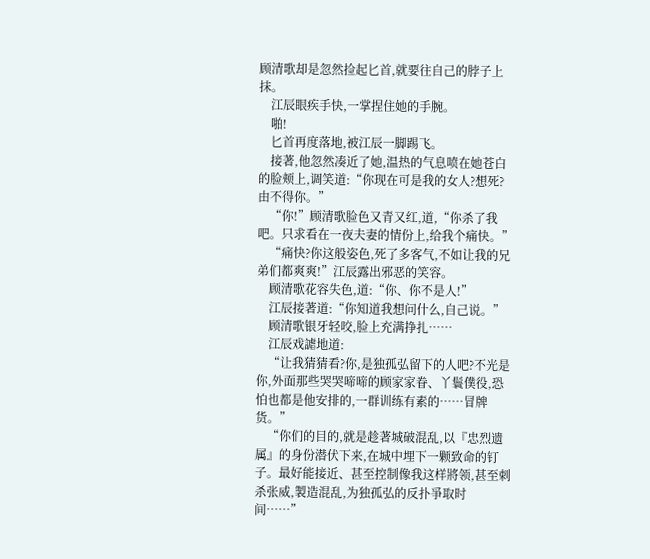顾清歌却是忽然捡起匕首,就要往自己的脖子上抹。
    江辰眼疾手快,一掌捏住她的手腕。
    啪!
    匕首再度落地,被江辰一脚踢飞。
    接著,他忽然凑近了她,温热的气息喷在她苍白的脸颊上,调笑道:“你现在可是我的女人?想死?由不得你。”
    “你!”顾清歌脸色又青又红,道,“你杀了我吧。只求看在一夜夫妻的情份上,给我个痛快。”
    “痛快?你这般姿色,死了多客气,不如让我的兄弟们都爽爽!”江辰露出邪恶的笑容。
    顾清歌花容失色,道:“你、你不是人!”
    江辰接著道:“你知道我想问什么,自己说。”
    顾清歌银牙轻咬,脸上充满挣扎……
    江辰戏謔地道:
    “让我猜猜看?你,是独孤弘留下的人吧?不光是你,外面那些哭哭啼啼的顾家家眷、丫鬟僕役,恐怕也都是他安排的,一群训练有素的……冒牌货。”
    “你们的目的,就是趁著城破混乱,以『忠烈遗属』的身份潜伏下来,在城中埋下一颗致命的钉子。最好能接近、甚至控制像我这样將领,甚至刺杀张威,製造混乱,为独孤弘的反扑爭取时间……”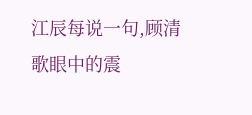江辰每说一句,顾清歌眼中的震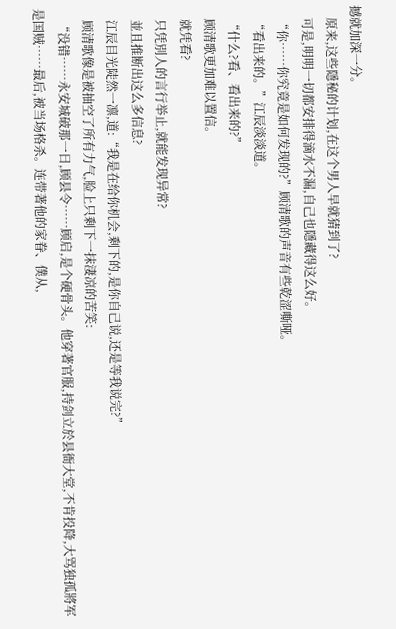撼就加深一分。
    原来,这些隱秘的计划,在这个男人早就猜到了?
    可是,明明一切都安排得滴水不漏,自己也隱藏得这么好。
    “你……你究竟是如何发现的?”顾清歌的声音有些乾涩嘶哑。
    “看出来的。”江辰淡淡道。
    “什么?看、看出来的?”
    顾清歌更加难以置信。
    就凭看?
    只凭別人的言行举止,就能发现异常?
    並且推断出这么多信息?
    江辰目光陡然一凛,道:“我是在给你机会,剩下的,是你自己说,还是等我说完?”
    顾清歌像是被抽空了所有力气,脸上只剩下一抹淒凉的苦笑:
    “没错……永安城破那一日,顾县令……顾启,是个硬骨头。他穿著官服,持剑立於县衙大堂,不肯投降,大骂独孤將军是国贼……最后,被当场格杀。连带著他的家眷、僕从,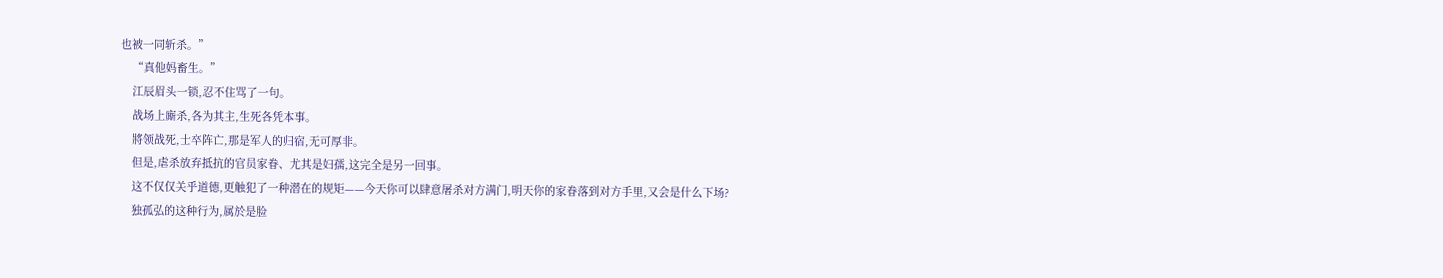也被一同斩杀。”
    “真他妈畜生。”
    江辰眉头一锁,忍不住骂了一句。
    战场上廝杀,各为其主,生死各凭本事。
    將领战死,士卒阵亡,那是军人的归宿,无可厚非。
    但是,虐杀放弃抵抗的官员家眷、尤其是妇孺,这完全是另一回事。
    这不仅仅关乎道德,更触犯了一种潜在的规矩——今天你可以肆意屠杀对方满门,明天你的家眷落到对方手里,又会是什么下场?
    独孤弘的这种行为,属於是脸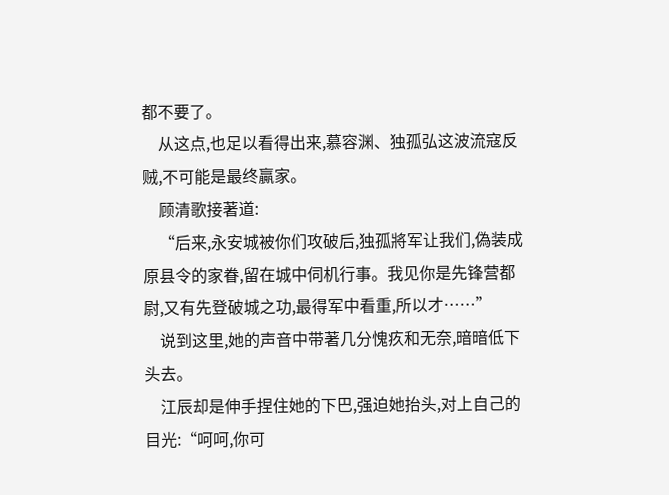都不要了。
    从这点,也足以看得出来,慕容渊、独孤弘这波流寇反贼,不可能是最终贏家。
    顾清歌接著道:
    “后来,永安城被你们攻破后,独孤將军让我们,偽装成原县令的家眷,留在城中伺机行事。我见你是先锋营都尉,又有先登破城之功,最得军中看重,所以才……”
    说到这里,她的声音中带著几分愧疚和无奈,暗暗低下头去。
    江辰却是伸手捏住她的下巴,强迫她抬头,对上自己的目光:“呵呵,你可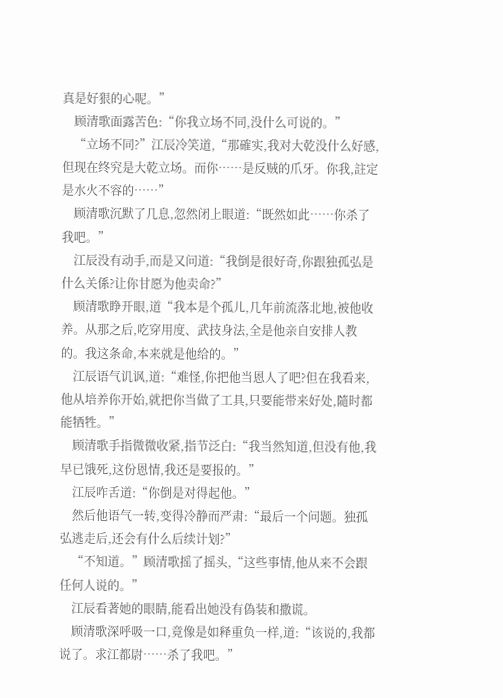真是好狠的心呢。”
    顾清歌面露苦色:“你我立场不同,没什么可说的。”
    “立场不同?”江辰冷笑道,“那確实,我对大乾没什么好感,但现在终究是大乾立场。而你……是反贼的爪牙。你我,註定是水火不容的……”
    顾清歌沉默了几息,忽然闭上眼道:“既然如此……你杀了我吧。”
    江辰没有动手,而是又问道:“我倒是很好奇,你跟独孤弘是什么关係?让你甘愿为他卖命?”
    顾清歌睁开眼,道“我本是个孤儿,几年前流落北地,被他收养。从那之后,吃穿用度、武技身法,全是他亲自安排人教的。我这条命,本来就是他给的。”
    江辰语气讥讽,道:“难怪,你把他当恩人了吧?但在我看来,他从培养你开始,就把你当做了工具,只要能带来好处,隨时都能牺牲。”
    顾清歌手指微微收紧,指节泛白:“我当然知道,但没有他,我早已饿死,这份恩情,我还是要报的。”
    江辰咋舌道:“你倒是对得起他。”
    然后他语气一转,变得冷静而严肃:“最后一个问题。独孤弘逃走后,还会有什么后续计划?”
    “不知道。”顾清歌摇了摇头,“这些事情,他从来不会跟任何人说的。”
    江辰看著她的眼睛,能看出她没有偽装和撒谎。
    顾清歌深呼吸一口,竟像是如释重负一样,道:“该说的,我都说了。求江都尉……杀了我吧。”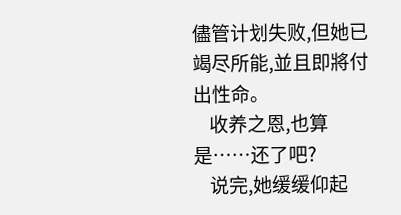儘管计划失败,但她已竭尽所能,並且即將付出性命。
    收养之恩,也算是……还了吧?
    说完,她缓缓仰起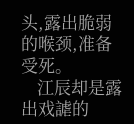头,露出脆弱的喉颈,准备受死。
    江辰却是露出戏謔的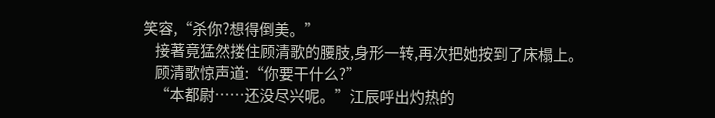笑容,“杀你?想得倒美。”
    接著竟猛然搂住顾清歌的腰肢,身形一转,再次把她按到了床榻上。
    顾清歌惊声道:“你要干什么?”
    “本都尉……还没尽兴呢。”江辰呼出灼热的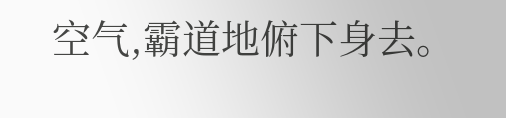空气,霸道地俯下身去。